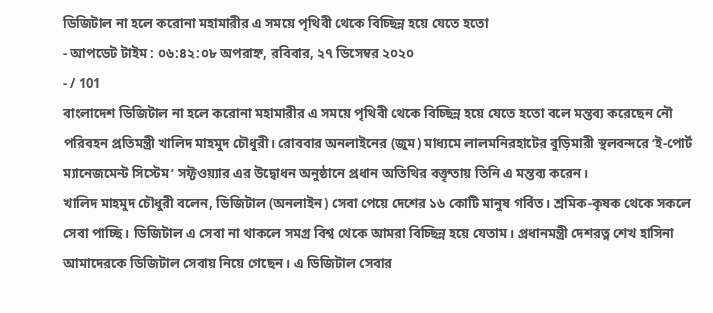ডিজিটাল না হলে করোনা মহামারীর এ সময়ে পৃথিবী থেকে বিচ্ছিন্ন হয়ে যেতে হতো
- আপডেট টাইম : ০৬:৪২:০৮ অপরাহ্ন, রবিবার, ২৭ ডিসেম্বর ২০২০
- / 101
বাংলাদেশ ডিজিটাল না হলে করোনা মহামারীর এ সময়ে পৃথিবী থেকে বিচ্ছিন্ন হয়ে যেতে হতো বলে মন্তব্য করেছেন নৌ পরিবহন প্রতিমন্ত্রী খালিদ মাহমুদ চৌধুরী। রোববার অনলাইনের (জুম) মাধ্যমে লালমনিরহাটের বুড়িমারী স্থলবন্দরে ‘ই-পোর্ট ম্যানেজমেন্ট সিস্টেম’ সফ্টওয়্যার এর উদ্বোধন অনুষ্ঠানে প্রধান অতিথির বক্তৃতায় তিনি এ মন্তব্য করেন।
খালিদ মাহমুদ চৌধুরী বলেন, ডিজিটাল (অনলাইন) সেবা পেয়ে দেশের ১৬ কোটি মানুষ গর্বিত। শ্রমিক-কৃষক থেকে সকলে সেবা পাচ্ছি। ডিজিটাল এ সেবা না থাকলে সমগ্র বিশ্ব থেকে আমরা বিচ্ছিন্ন হয়ে যেতাম। প্রধানমন্ত্রী দেশরত্ন শেখ হাসিনা আমাদেরকে ডিজিটাল সেবায় নিয়ে গেছেন। এ ডিজিটাল সেবার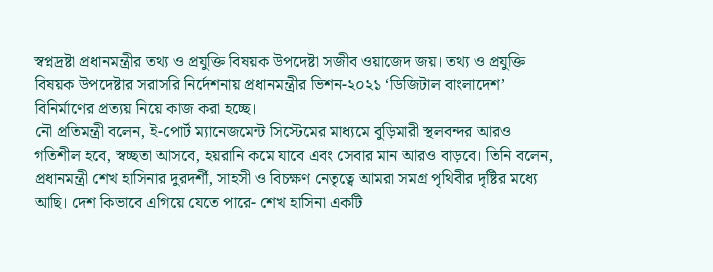স্বপ্নদ্রষ্টা প্রধানমন্ত্রীর তথ্য ও প্রযুক্তি বিষয়ক উপদেষ্টা সজীব ওয়াজেদ জয়। তথ্য ও প্রযুক্তি বিষয়ক উপদেষ্টার সরাসরি নির্দেশনায় প্রধানমন্ত্রীর ভিশন-২০২১ ‘ডিজিটাল বাংলাদেশ’ বিনির্মাণের প্রত্যয় নিয়ে কাজ করা হচ্ছে।
নৌ প্রতিমন্ত্রী বলেন, ই-পোর্ট ম্যানেজমেন্ট সিস্টেমের মাধ্যমে বুড়িমারী স্থলবন্দর আরও গতিশীল হবে, স্বচ্ছতা আসবে, হয়রানি কমে যাবে এবং সেবার মান আরও বাড়বে। তিনি বলেন, প্রধানমন্ত্রী শেখ হাসিনার দুরদর্শী, সাহসী ও বিচক্ষণ নেতৃত্বে আমরা সমগ্র পৃথিবীর দৃষ্টির মধ্যে আছি। দেশ কিভাবে এগিয়ে যেতে পারে- শেখ হাসিনা একটি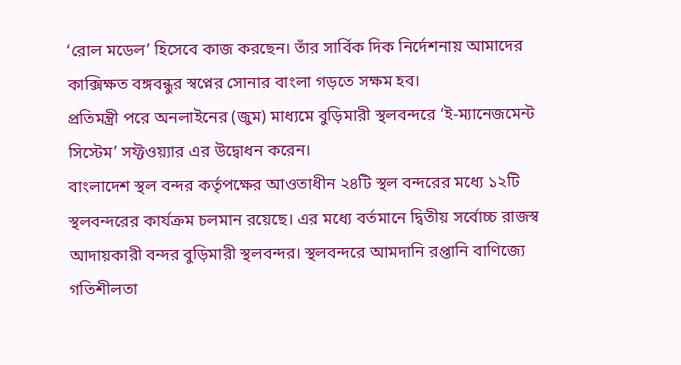‘রোল মডেল’ হিসেবে কাজ করছেন। তাঁর সার্বিক দিক নির্দেশনায় আমাদের কাক্সিক্ষত বঙ্গবন্ধুর স্বপ্নের সোনার বাংলা গড়তে সক্ষম হব।
প্রতিমন্ত্রী পরে অনলাইনের (জুম) মাধ্যমে বুড়িমারী স্থলবন্দরে ‘ই-ম্যানেজমেন্ট সিস্টেম’ সফ্টওয়্যার এর উদ্বোধন করেন।
বাংলাদেশ স্থল বন্দর কর্তৃপক্ষের আওতাধীন ২৪টি স্থল বন্দরের মধ্যে ১২টি স্থলবন্দরের কার্যক্রম চলমান রয়েছে। এর মধ্যে বর্তমানে দ্বিতীয় সর্বোচ্চ রাজস্ব আদায়কারী বন্দর বুড়িমারী স্থলবন্দর। স্থলবন্দরে আমদানি রপ্তানি বাণিজ্যে গতিশীলতা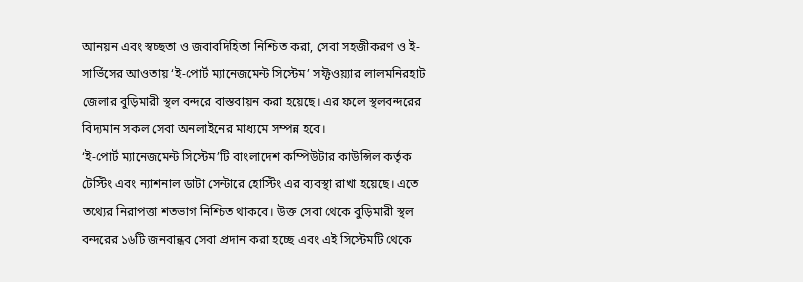আনয়ন এবং স্বচ্ছতা ও জবাবদিহিতা নিশ্চিত করা, সেবা সহজীকরণ ও ই-সার্ভিসের আওতায় ‘ই-পোর্ট ম্যানেজমেন্ট সিস্টেম’ সফ্টওয়্যার লালমনিরহাট জেলার বুড়িমারী স্থল বন্দরে বাস্তবায়ন করা হয়েছে। এর ফলে স্থলবন্দরের বিদ্যমান সকল সেবা অনলাইনের মাধ্যমে সম্পন্ন হবে।
‘ই-পোর্ট ম্যানেজমেন্ট সিস্টেম’টি বাংলাদেশ কম্পিউটার কাউন্সিল কর্তৃক টেস্টিং এবং ন্যাশনাল ডাটা সেন্টারে হোস্টিং এর ব্যবস্থা রাখা হয়েছে। এতে তথ্যের নিরাপত্তা শতভাগ নিশ্চিত থাকবে। উক্ত সেবা থেকে বুড়িমারী স্থল বন্দরের ১৬টি জনবান্ধব সেবা প্রদান করা হচ্ছে এবং এই সিস্টেমটি থেকে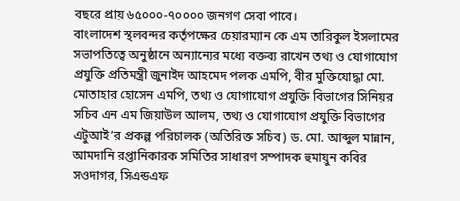বছরে প্রায় ৬৫০০০-৭০০০০ জনগণ সেবা পাবে।
বাংলাদেশ স্থলবন্দর কর্তৃপক্ষের চেয়ারম্যান কে এম তারিকুল ইসলামের সভাপতিত্বে অনুষ্ঠানে অন্যান্যের মধ্যে বক্তব্য রাখেন তথ্য ও যোগাযোগ প্রযুক্তি প্রতিমন্ত্রী জুনাইদ আহমেদ পলক এমপি, বীর মুক্তিযোদ্ধা মো. মোতাহার হোসেন এমপি, তথ্য ও যোগাযোগ প্রযুক্তি বিভাগের সিনিয়র সচিব এন এম জিয়াউল আলম, তথ্য ও যোগাযোগ প্রযুক্তি বিভাগের এটুআই’র প্রকল্প পরিচালক (অতিরিক্ত সচিব) ড. মো. আব্দুল মান্নান, আমদানি রপ্তানিকারক সমিতির সাধারণ সম্পাদক হুমায়ুন কবির সওদাগর, সিএন্ডএফ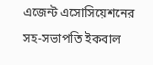এজেন্ট এসোসিয়েশনের সহ-সভাপতি ইকবাল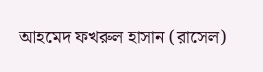আহমেদ ফখরুল হাসান (রাসেল)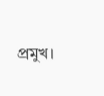প্রমুখ।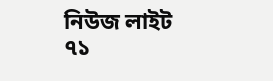নিউজ লাইট ৭১